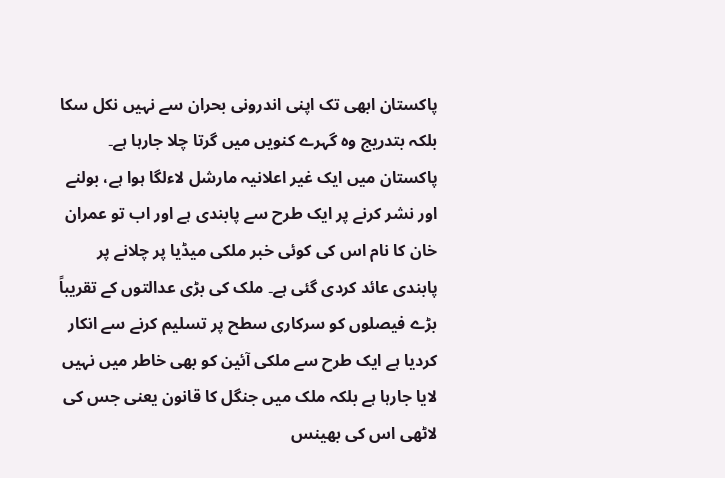پاکستان ابھی تک اپنی اندرونی بحران سے نہیں نکل سکا بلکہ بتدریج وہ گہرے کنویں میں گرتا چلا جارہا ہے۔ پاکستان میں ایک غیر اعلانیہ مارشل لاءلگا ہوا ہے، بولنے اور نشر کرنے پر ایک طرح سے پابندی ہے اور اب تو عمران خان کا نام اس کی کوئی خبر ملکی میڈیا پر چلانے پر پابندی عائد کردی گئی ہے۔ ملک کی بڑی عدالتوں کے تقریباً بڑے فیصلوں کو سرکاری سطح پر تسلیم کرنے سے انکار کردیا ہے ایک طرح سے ملکی آئین کو بھی خاطر میں نہیں لایا جارہا ہے بلکہ ملک میں جنگل کا قانون یعنی جس کی لاٹھی اس کی بھینس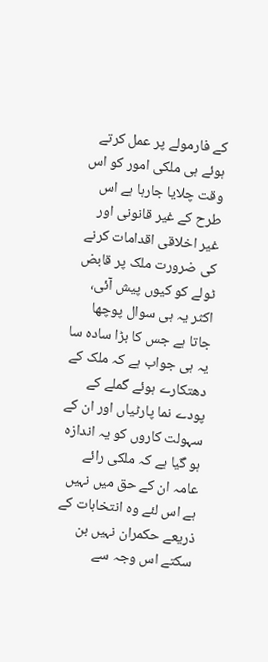کے فارمولے پر عمل کرتے ہوئے ہی ملکی امور کو اس وقت چلایا جارہا ہے اس طرح کے غیر قانونی اور غیر اخلاقی اقدامات کرنے کی ضرورت ملک پر قابض ٹولے کو کیوں پیش آئی، اکثر یہ ہی سوال پوچھا جاتا ہے جس کا بڑا سادہ سا یہ ہی جواب ہے کہ ملک کے دھتکارے ہوئے گملے کے پودے نما پارٹیاں اور ان کے سہولت کاروں کو یہ اندازہ ہو گیا ہے کہ ملکی رائے عامہ ان کے حق میں نہیں ہے اس لئے وہ انتخابات کے ذریعے حکمران نہیں بن سکتے اس وجہ سے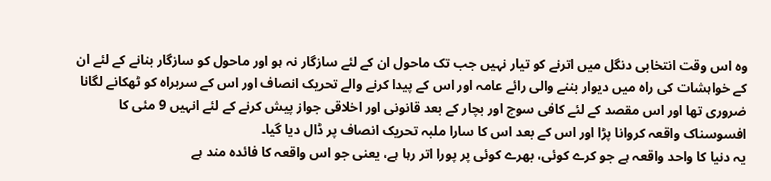وہ اس وقت انتخابی دنگل میں اترنے کو تیار نہیں جب تک ماحول ان کے لئے سازگار نہ ہو اور ماحول کو سازگار بنانے کے لئے ان کے خواہشات کی راہ میں دیوار بننے والی رائے عامہ اور اس کے پیدا کرنے والے تحریک انصاف اور اس کے سربراہ کو ٹھکانے لگانا ضروری تھا اور اس مقصد کے لئے کافی سوچ اور بچار کے بعد قانونی اور اخلاقی جواز پیش کرنے کے لئے انہیں 9 مئی کا افسوسناک واقعہ کروانا پڑا اور اس کے بعد اس کا سارا ملبہ تحریک انصاف پر ڈال دیا گیا۔
یہ دنیا کا واحد واقعہ ہے جو کرے کوئی، بھرے کوئی پر پورا اتر رہا ہے، یعنی جو اس واقعہ کا فائدہ مند ہے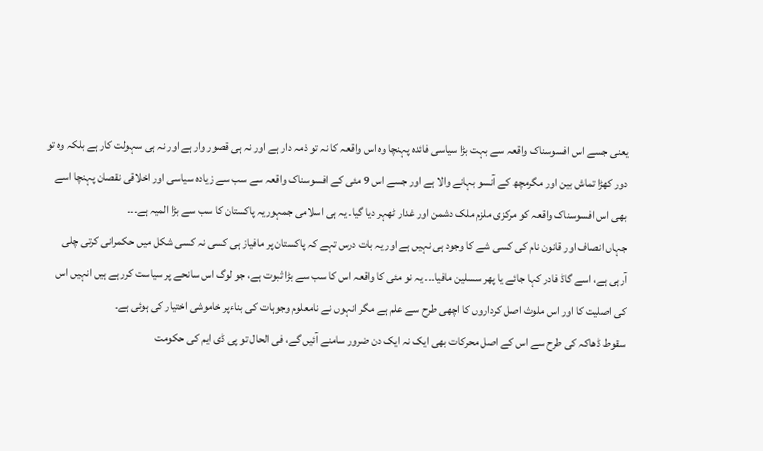یعنی جسے اس افسوسناک واقعہ سے بہت بڑا سیاسی فائدہ پہنچا وہ اس واقعہ کا نہ تو ذمہ دار ہے اور نہ ہی قصور وار ہے اور نہ ہی سہولت کار ہے بلکہ وہ تو دور کھڑا تماش بین اور مگرمچھ کے آنسو بہانے والا ہے اور جسے اس 9 مئی کے افسوسناک واقعہ سے سب سے زیادہ سیاسی اور اخلاقی نقصان پہنچا اسے بھی اس افسوسناک واقعہ کو مرکزی ملزم ملک دشمن اور غدار ٹھہر دیا گیا۔ یہ ہی اسلامی جمہوریہ پاکستان کا سب سے بڑا المیہ ہے۔۔۔
جہاں انصاف اور قانون نام کی کسی شے کا وجود ہی نہیں ہے اور یہ بات درس تہے کہ پاکستان پر مافیاز ہی کسی نہ کسی شکل میں حکمرانی کرتی چلی آرہی ہے، اسے گاڈ فادر کہا جائے یا پھر سسلین مافیا۔۔۔ یہ نو مئی کا واقعہ اس کا سب سے بڑا ثبوت ہے، جو لوگ اس سانحے پر سیاست کررہے ہیں انہیں اس کی اصلیت کا اور اس ملوث اصل کرداروں کا اچھی طرح سے علم ہے مگر انہوں نے نامعلوم وجوہات کی بناءپر خاموشی اختیار کی ہوئی ہے۔
سقوط ڈھاکہ کی طرح سے اس کے اصل محرکات بھی ایک نہ ایک دن ضرور سامنے آئیں گے، فی الحال تو پی ڈی ایم کی حکومت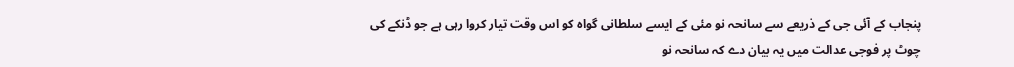پنجاب کے آئی جی کے ذریعے سے سانحہ نو مئی کے ایسے سلطانی گواہ کو اس وقت تیار کروا رہی ہے جو ڈنکے کی چوٹ پر فوجی عدالت میں یہ بیان دے کہ سانحہ نو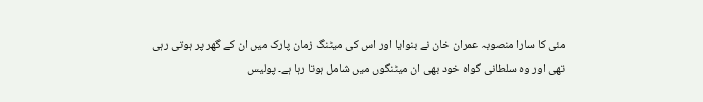مئی کا سارا منصوبہ عمران خان نے بنوایا اور اس کی میٹنگ زمان پارک میں ان کے گھر پر ہوتی رہی تھی اور وہ سلطانی گواہ خود بھی ان میٹنگوں میں شامل ہوتا رہا ہے۔ پولیس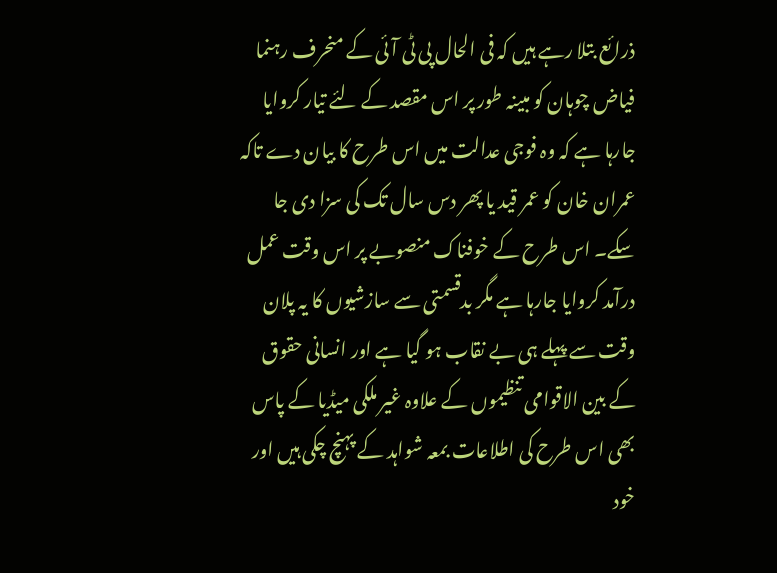ذرائع بتلا رہے ہیں کہ فی الحال پی ٹی آئی کے منحرف رہنما فیاض چوہان کو مبینہ طور پر اس مقصد کے لئے تیار کروایا جارہا ہے کہ وہ فوجی عدالت میں اس طرح کا بیان دے تاکہ عمران خان کو عمر قید یا پھر دس سال تک کی سزا دی جا سکے۔ اس طرح کے خوفناک منصوبے پر اس وقت عمل درآمد کروایا جارہا ہے مگر بدقسمتی سے سازشیوں کا یہ پلان وقت سے پہلے ہی بے نقاب ہو گیا ہے اور انسانی حقوق کے بین الاقوامی تنظیموں کے علاوہ غیر ملکی میڈیا کے پاس بھی اس طرح کی اطلاعات بمعہ شواہد کے پہنچ چکی ہیں اور خود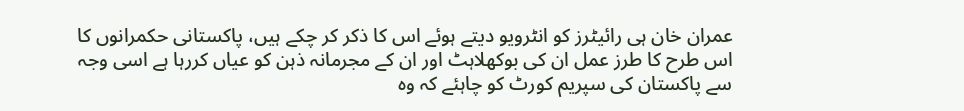عمران خان ہی رائیٹرز کو انٹرویو دیتے ہوئے اس کا ذکر کر چکے ہیں، پاکستانی حکمرانوں کا اس طرح کا طرز عمل ان کی بوکھلاہٹ اور ان کے مجرمانہ ذہن کو عیاں کررہا ہے اسی وجہ سے پاکستان کی سپریم کورٹ کو چاہئے کہ وہ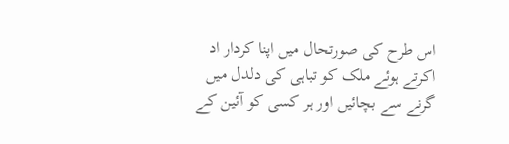اس طرح کی صورتحال میں اپنا کردار اد اکرتے ہوئے ملک کو تباہی کی دلدل میں گرنے سے بچائیں اور ہر کسی کو آئین کے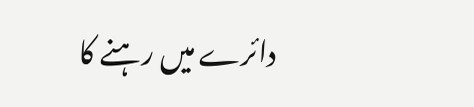دائرے میں رہنے کا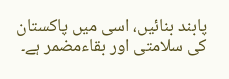پابند بنائیں، اسی میں پاکستان کی سلامتی اور بقاءمضمر ہے۔